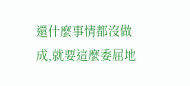還什麼事情都沒做成,就要這麼委屈地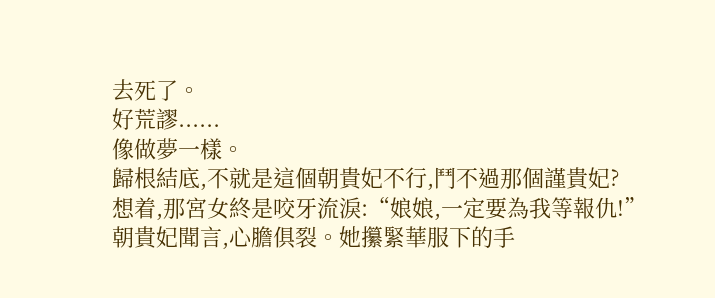去死了。
好荒謬......
像做夢一樣。
歸根結底,不就是這個朝貴妃不行,鬥不過那個謹貴妃?
想着,那宮女終是咬牙流淚:“娘娘,一定要為我等報仇!”
朝貴妃聞言,心膽俱裂。她攥緊華服下的手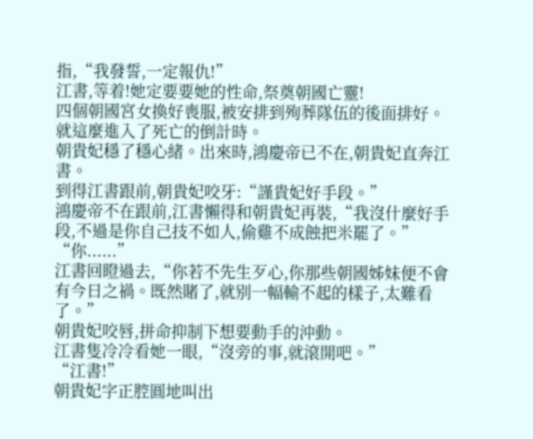指,“我發誓,一定報仇!”
江書,等着!她定要要她的性命,祭奠朝國亡靈!
四個朝國宮女換好喪服,被安排到殉葬隊伍的後面排好。
就這麼進入了死亡的倒計時。
朝貴妃穩了穩心緒。出來時,鴻慶帝已不在,朝貴妃直奔江書。
到得江書跟前,朝貴妃咬牙:“謹貴妃好手段。”
鴻慶帝不在跟前,江書懶得和朝貴妃再裝,“我沒什麼好手段,不過是你自己技不如人,偷雞不成蝕把米罷了。”
“你......”
江書回瞪過去,“你若不先生歹心,你那些朝國姊妹便不會有今日之禍。既然賭了,就别一幅輸不起的樣子,太難看了。”
朝貴妃咬唇,拼命抑制下想要動手的沖動。
江書隻冷冷看她一眼,“沒旁的事,就滾開吧。”
“江書!”
朝貴妃字正腔圓地叫出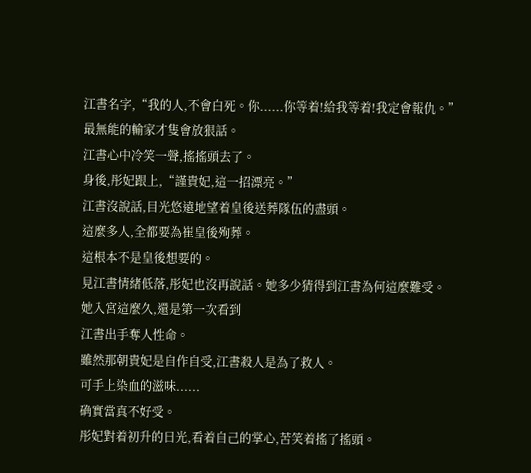江書名字,“我的人,不會白死。你......你等着!給我等着!我定會報仇。”
最無能的輸家才隻會放狠話。
江書心中冷笑一聲,搖搖頭去了。
身後,彤妃跟上,“謹貴妃,這一招漂亮。”
江書沒說話,目光悠遠地望着皇後送葬隊伍的盡頭。
這麼多人,全都要為崔皇後殉葬。
這根本不是皇後想要的。
見江書情緒低落,彤妃也沒再說話。她多少猜得到江書為何這麼難受。
她入宮這麼久,還是第一次看到
江書出手奪人性命。
雖然那朝貴妃是自作自受,江書殺人是為了救人。
可手上染血的滋味......
确實當真不好受。
彤妃對着初升的日光,看着自己的掌心,苦笑着搖了搖頭。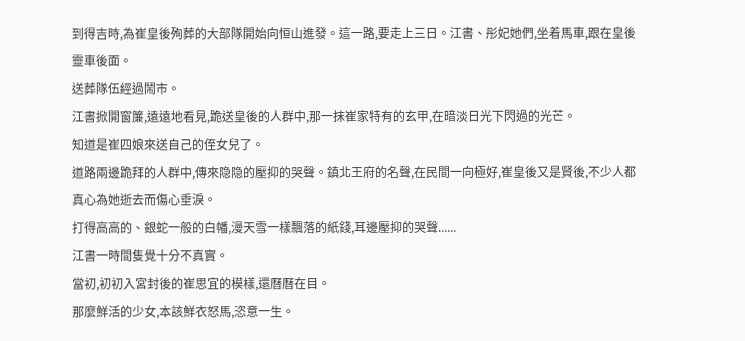到得吉時,為崔皇後殉葬的大部隊開始向恒山進發。這一路,要走上三日。江書、彤妃她們,坐着馬車,跟在皇後靈車後面。
送葬隊伍經過鬧市。
江書掀開窗簾,遠遠地看見,跪送皇後的人群中,那一抹崔家特有的玄甲,在暗淡日光下閃過的光芒。
知道是崔四娘來送自己的侄女兒了。
道路兩邊跪拜的人群中,傳來隐隐的壓抑的哭聲。鎮北王府的名聲,在民間一向極好,崔皇後又是賢後,不少人都真心為她逝去而傷心垂淚。
打得高高的、銀蛇一般的白幡,漫天雪一樣飄落的紙錢,耳邊壓抑的哭聲......
江書一時間隻覺十分不真實。
當初,初初入宮封後的崔思宜的模樣,還曆曆在目。
那麼鮮活的少女,本該鮮衣怒馬,恣意一生。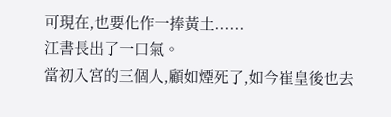可現在,也要化作一捧黃土......
江書長出了一口氣。
當初入宮的三個人,顧如煙死了,如今崔皇後也去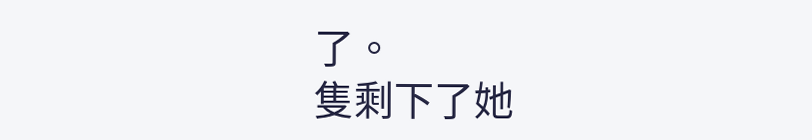了。
隻剩下了她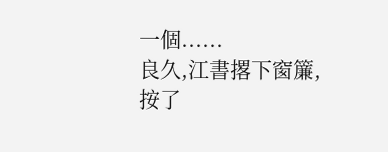一個......
良久,江書撂下窗簾,按了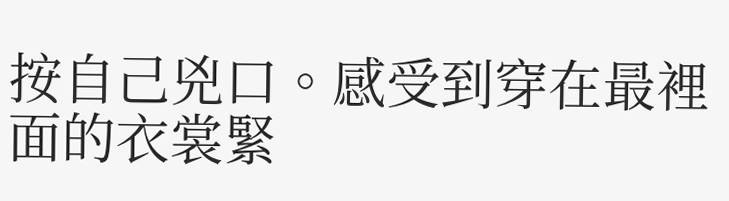按自己兇口。感受到穿在最裡面的衣裳緊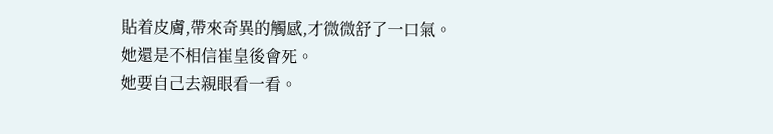貼着皮膚,帶來奇異的觸感,才微微舒了一口氣。
她還是不相信崔皇後會死。
她要自己去親眼看一看。